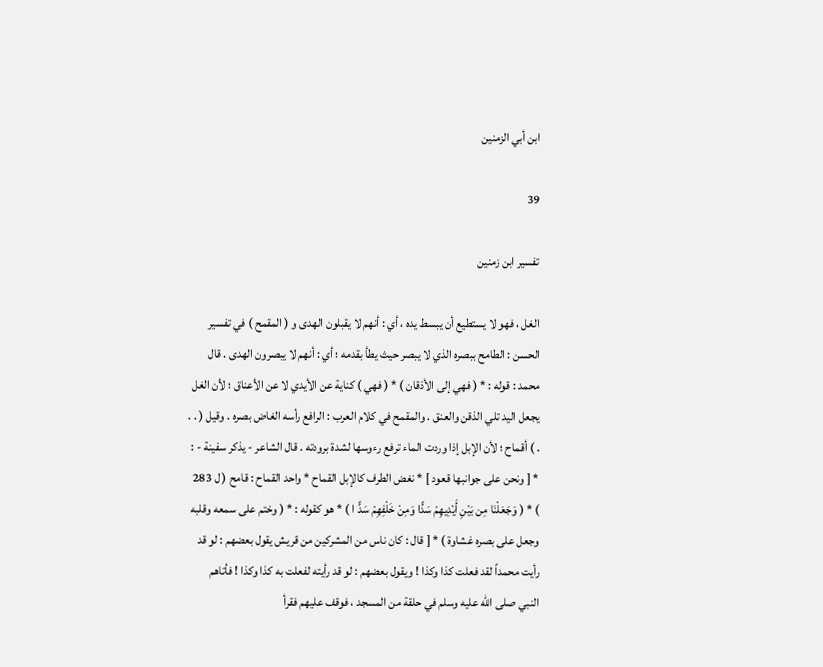ابن أبي الزمنين

39

تفسير ابن زمنين

الغل ، فهو لا يستطيع أن يبسط يده ، أي : أنهم لا يقبلون الهدى و ( المقمح ) في تفسير الحسن : الطامح ببصره الذي لا يبصر حيث يطأ بقدمه ؛ أي : أنهم لا يبصرون الهدى . قال محمد : قوله : * ( فهي إلى الأذقان ) * ( فهي ) كناية عن الأيدي لا عن الأعناق ؛ لأن الغل يجعل اليد تلي الذقن والعنق . والمقمح في كلام العرب : الرافع رأسه الغاض بصره . وقيل ( . . . ) أقماح ؛ لأن الإبل إذا وردت الماء ترفع رءوسها لشدة برودته . قال الشاعر - يذكر سفينة - : * [ ونحن على جوانبها قعود ] * نغض الطرف كالإبل القماح * واحد القماح : قامح ( ل 283 ) * ( وَجَعَلْنَا مِن بَيْنِ أَيْدِيهِمْ سَدًّا وَمِنْ خَلْفِهِمْ سَدًّ ا ) * هو كقوله : * ( وختم على سمعه وقلبه وجعل على بصره غشاوة ) * [ قال : كان ناس من المشركين من قريش يقول بعضهم : لو قد رأيت محمداً لقد فعلت كذا وكذا ! ويقول بعضهم : لو قد رأيته لفعلت به كذا وكذا ! فأتاهم النبي صلى الله عليه وسلم في حلقة من المسجد ، فوقف عليهم فقرأ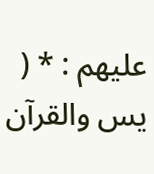عليهم : * ( يس والقرآن